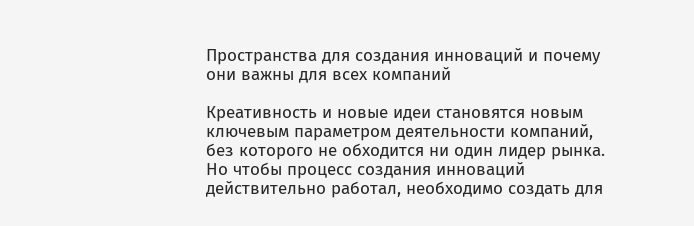Пространства для создания инноваций и почему они важны для всех компаний

Креативность и новые идеи становятся новым ключевым параметром деятельности компаний, без которого не обходится ни один лидер рынка. Но чтобы процесс создания инноваций действительно работал, необходимо создать для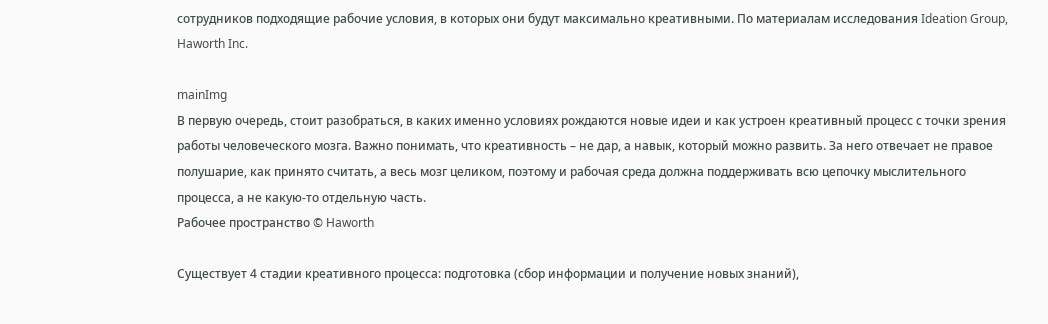сотрудников подходящие рабочие условия, в которых они будут максимально креативными. По материалам исследования Ideation Group, Haworth Inc.

mainImg
В первую очередь, стоит разобраться, в каких именно условиях рождаются новые идеи и как устроен креативный процесс с точки зрения работы человеческого мозга. Важно понимать, что креативность – не дар, а навык, который можно развить. За него отвечает не правое полушарие, как принято считать, а весь мозг целиком, поэтому и рабочая среда должна поддерживать всю цепочку мыслительного процесса, а не какую-то отдельную часть.
Рабочее пространство © Haworth

Существует 4 стадии креативного процесса: подготовка (сбор информации и получение новых знаний),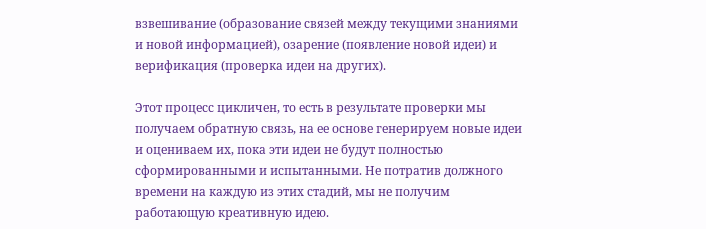взвешивание (образование связей между текущими знаниями и новой информацией), озарение (появление новой идеи) и верификация (проверка идеи на других).

Этот процесс цикличен, то есть в результате проверки мы получаем обратную связь, на ее основе генерируем новые идеи и оцениваем их, пока эти идеи не будут полностью сформированными и испытанными. Не потратив должного времени на каждую из этих стадий, мы не получим работающую креативную идею.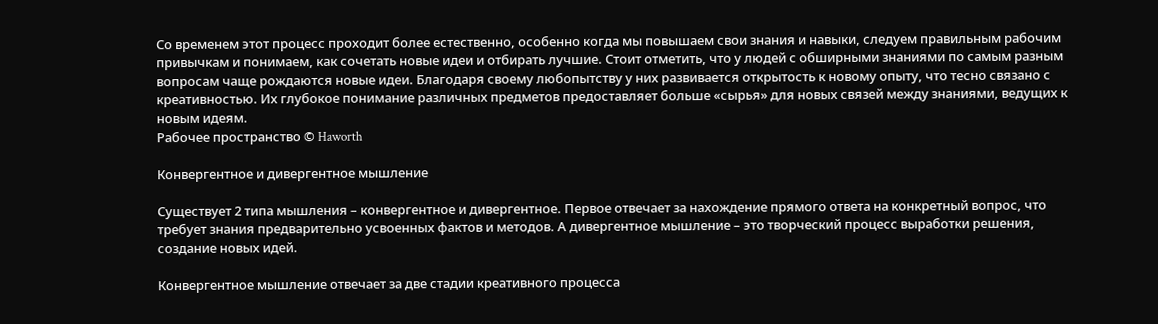Со временем этот процесс проходит более естественно, особенно когда мы повышаем свои знания и навыки, следуем правильным рабочим привычкам и понимаем, как сочетать новые идеи и отбирать лучшие. Стоит отметить, что у людей с обширными знаниями по самым разным вопросам чаще рождаются новые идеи. Благодаря своему любопытству у них развивается открытость к новому опыту, что тесно связано с креативностью. Их глубокое понимание различных предметов предоставляет больше «сырья» для новых связей между знаниями, ведущих к новым идеям.
Рабочее пространство © Haworth

Конвергентное и дивергентное мышление

Существует 2 типа мышления – конвергентное и дивергентное. Первое отвечает за нахождение прямого ответа на конкретный вопрос, что требует знания предварительно усвоенных фактов и методов. А дивергентное мышление – это творческий процесс выработки решения, создание новых идей.

Конвергентное мышление отвечает за две стадии креативного процесса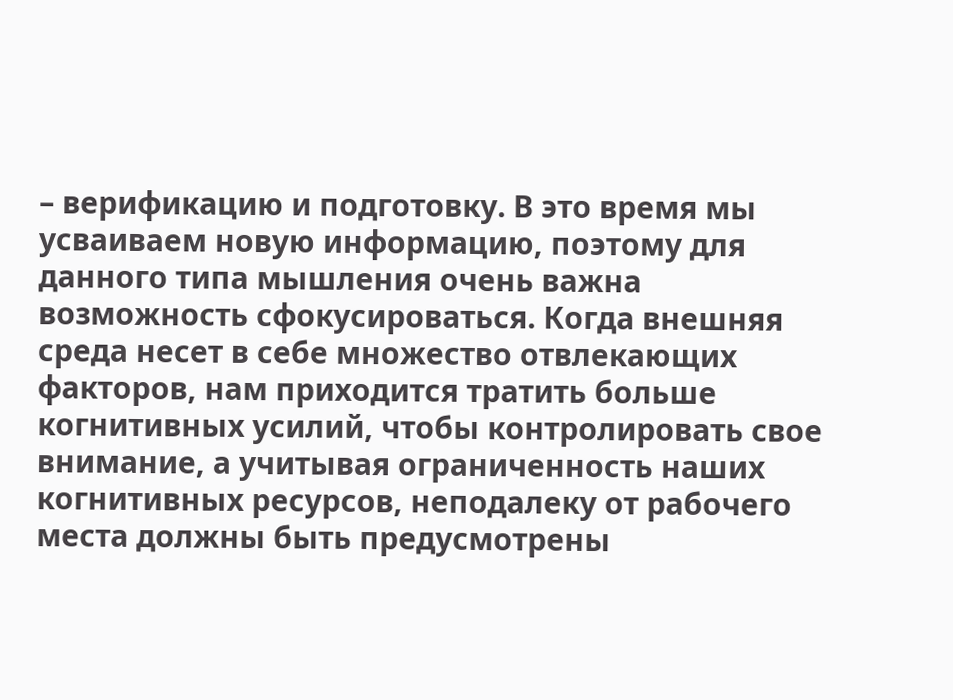– верификацию и подготовку. В это время мы усваиваем новую информацию, поэтому для данного типа мышления очень важна возможность сфокусироваться. Когда внешняя среда несет в себе множество отвлекающих факторов, нам приходится тратить больше когнитивных усилий, чтобы контролировать свое внимание, а учитывая ограниченность наших когнитивных ресурсов, неподалеку от рабочего места должны быть предусмотрены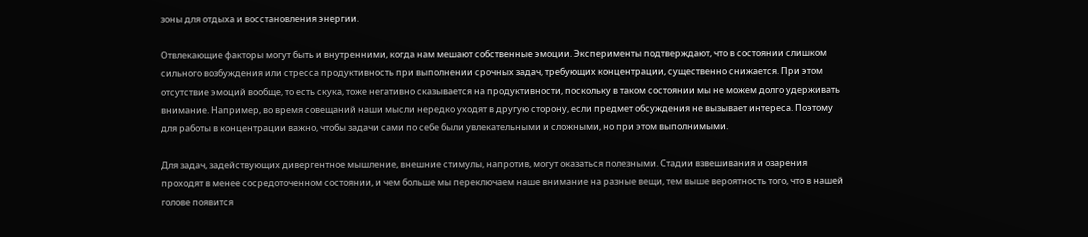зоны для отдыха и восстановления энергии.

Отвлекающие факторы могут быть и внутренними, когда нам мешают собственные эмоции. Эксперименты подтверждают, что в состоянии слишком сильного возбуждения или стресса продуктивность при выполнении срочных задач, требующих концентрации, существенно снижается. При этом отсутствие эмоций вообще, то есть скука, тоже негативно сказывается на продуктивности, поскольку в таком состоянии мы не можем долго удерживать внимание. Например, во время совещаний наши мысли нередко уходят в другую сторону, если предмет обсуждения не вызывает интереса. Поэтому для работы в концентрации важно, чтобы задачи сами по себе были увлекательными и сложными, но при этом выполнимыми.

Для задач, задействующих дивергентное мышление, внешние стимулы, напротив, могут оказаться полезными. Стадии взвешивания и озарения проходят в менее сосредоточенном состоянии, и чем больше мы переключаем наше внимание на разные вещи, тем выше вероятность того, что в нашей голове появится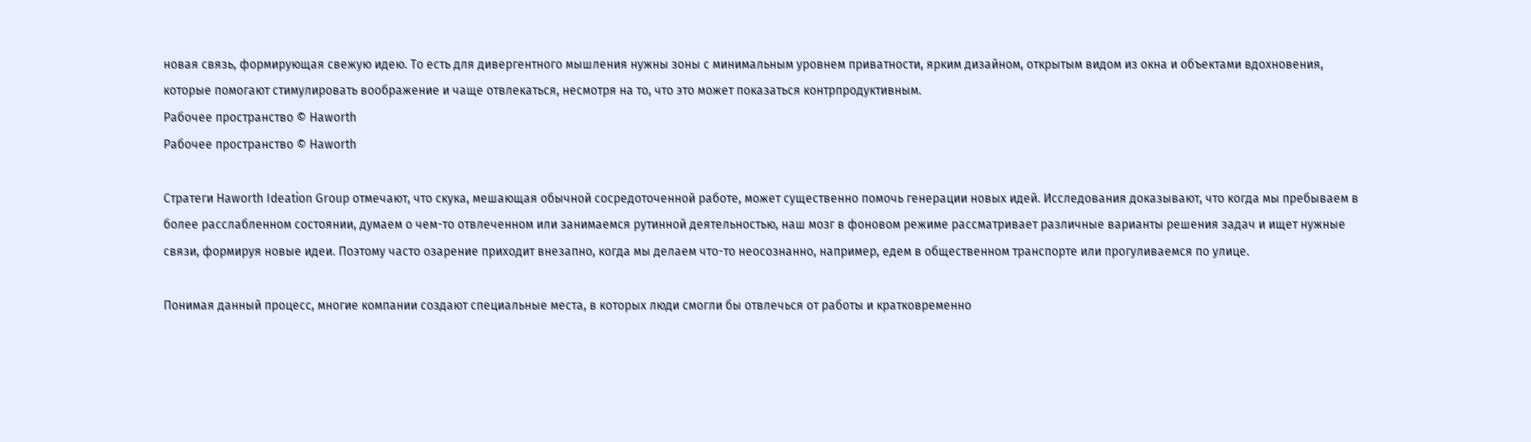новая связь, формирующая свежую идею. То есть для дивергентного мышления нужны зоны с минимальным уровнем приватности, ярким дизайном, открытым видом из окна и объектами вдохновения, которые помогают стимулировать воображение и чаще отвлекаться, несмотря на то, что это может показаться контрпродуктивным.
Рабочее пространство © Haworth
Рабочее пространство © Haworth

Стратеги Haworth Ideation Group отмечают, что скука, мешающая обычной сосредоточенной работе, может существенно помочь генерации новых идей. Исследования доказывают, что когда мы пребываем в более расслабленном состоянии, думаем о чем-то отвлеченном или занимаемся рутинной деятельностью, наш мозг в фоновом режиме рассматривает различные варианты решения задач и ищет нужные связи, формируя новые идеи. Поэтому часто озарение приходит внезапно, когда мы делаем что-то неосознанно, например, едем в общественном транспорте или прогуливаемся по улице.

Понимая данный процесс, многие компании создают специальные места, в которых люди смогли бы отвлечься от работы и кратковременно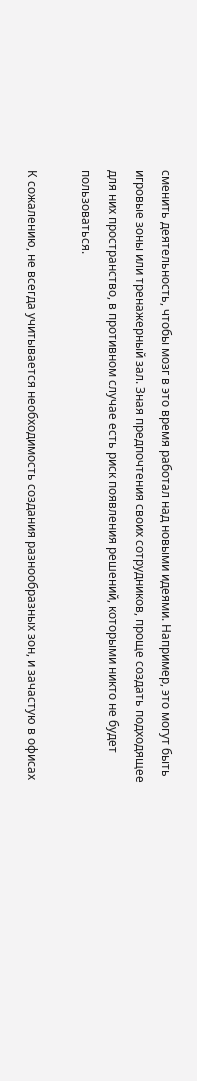сменить деятельность, чтобы мозг в это время работал над новыми идеями. Например, это могут быть игровые зоны или тренажерный зал. Зная предпочтения своих сотрудников, проще создать подходящее для них пространство, в противном случае есть риск появления решений, которыми никто не будет пользоваться.

К сожалению, не всегда учитывается необходимость создания разнообразных зон, и зачастую в офисах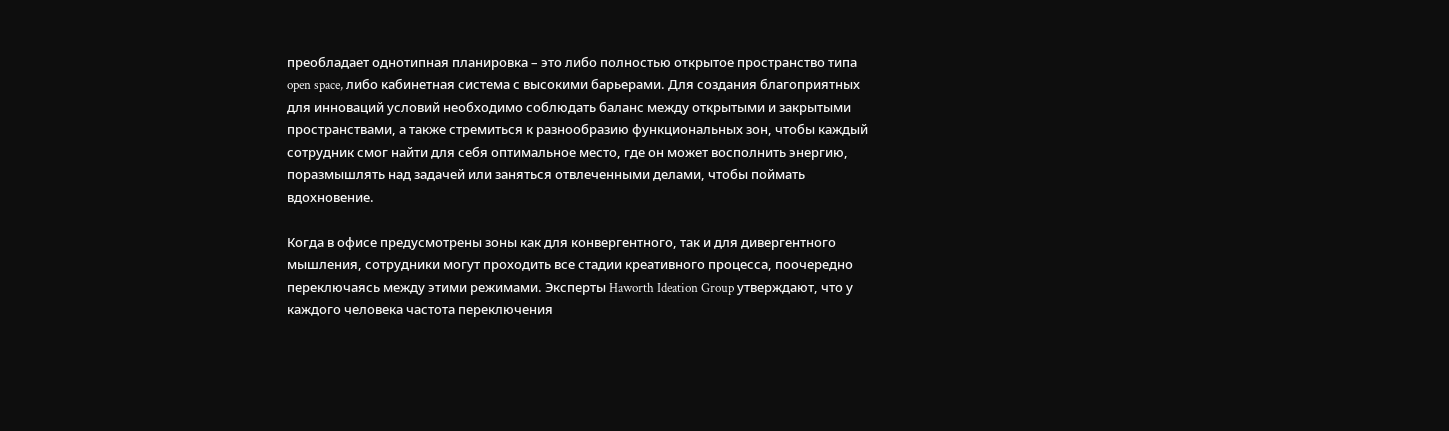преобладает однотипная планировка – это либо полностью открытое пространство типа open space, либо кабинетная система с высокими барьерами. Для создания благоприятных для инноваций условий необходимо соблюдать баланс между открытыми и закрытыми пространствами, а также стремиться к разнообразию функциональных зон, чтобы каждый сотрудник смог найти для себя оптимальное место, где он может восполнить энергию, поразмышлять над задачей или заняться отвлеченными делами, чтобы поймать вдохновение.

Когда в офисе предусмотрены зоны как для конвергентного, так и для дивергентного мышления, сотрудники могут проходить все стадии креативного процесса, поочередно переключаясь между этими режимами. Эксперты Haworth Ideation Group утверждают, что у каждого человека частота переключения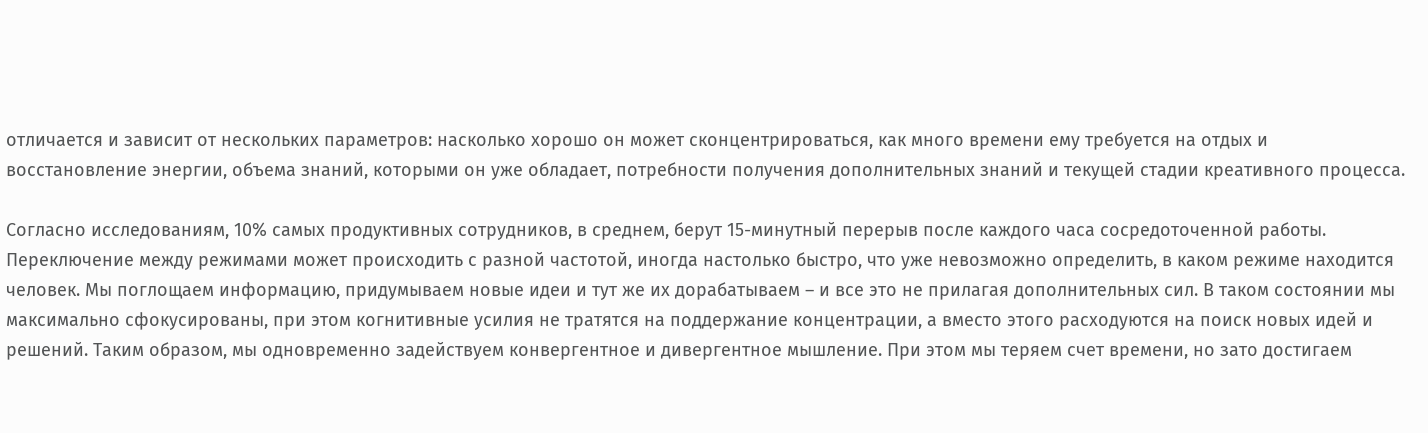отличается и зависит от нескольких параметров: насколько хорошо он может сконцентрироваться, как много времени ему требуется на отдых и восстановление энергии, объема знаний, которыми он уже обладает, потребности получения дополнительных знаний и текущей стадии креативного процесса.

Согласно исследованиям, 10% самых продуктивных сотрудников, в среднем, берут 15-минутный перерыв после каждого часа сосредоточенной работы. Переключение между режимами может происходить с разной частотой, иногда настолько быстро, что уже невозможно определить, в каком режиме находится человек. Мы поглощаем информацию, придумываем новые идеи и тут же их дорабатываем – и все это не прилагая дополнительных сил. В таком состоянии мы максимально сфокусированы, при этом когнитивные усилия не тратятся на поддержание концентрации, а вместо этого расходуются на поиск новых идей и решений. Таким образом, мы одновременно задействуем конвергентное и дивергентное мышление. При этом мы теряем счет времени, но зато достигаем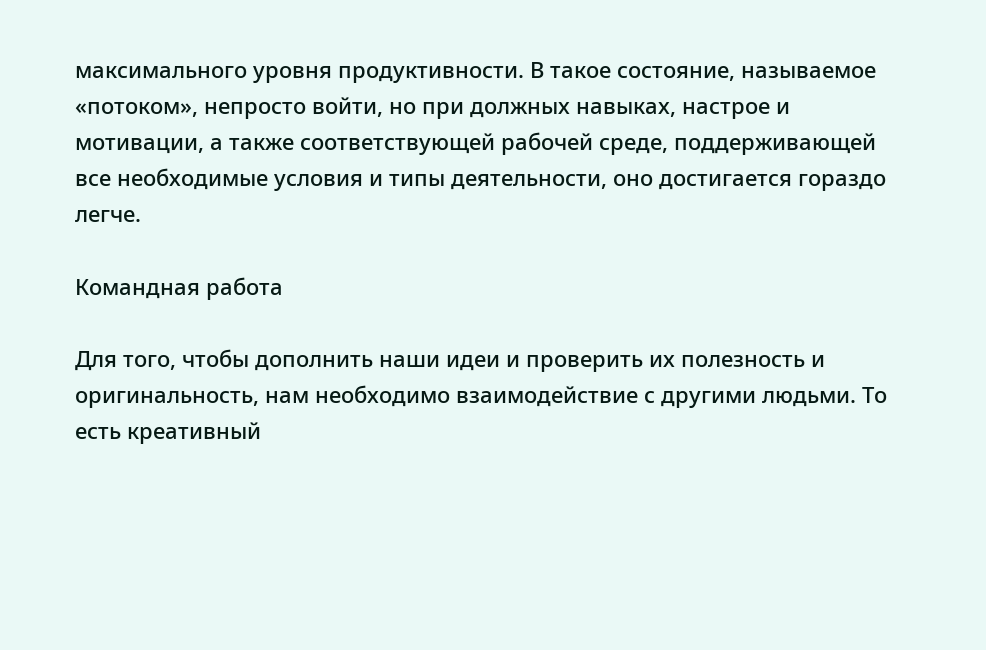максимального уровня продуктивности. В такое состояние, называемое «потоком», непросто войти, но при должных навыках, настрое и мотивации, а также соответствующей рабочей среде, поддерживающей все необходимые условия и типы деятельности, оно достигается гораздо легче.

Командная работа

Для того, чтобы дополнить наши идеи и проверить их полезность и оригинальность, нам необходимо взаимодействие с другими людьми. То есть креативный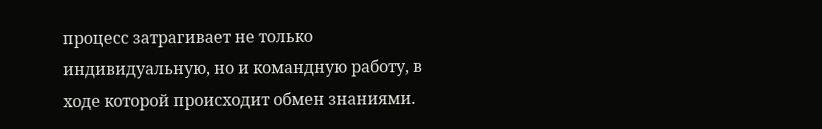процесс затрагивает не только индивидуальную, но и командную работу, в ходе которой происходит обмен знаниями.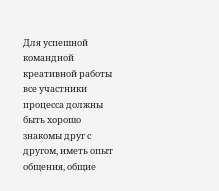Для успешной командной креативной работы все участники процесса должны быть хорошо знакомы друг с другом, иметь опыт общения, общие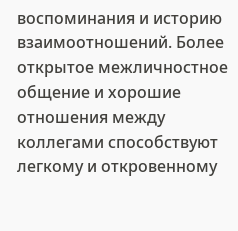воспоминания и историю взаимоотношений. Более открытое межличностное общение и хорошие отношения между коллегами способствуют легкому и откровенному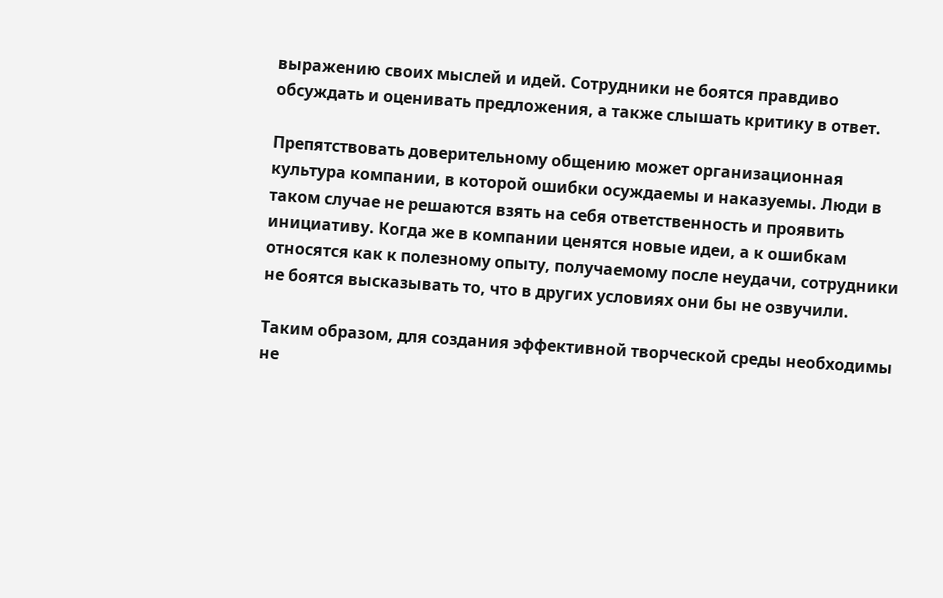выражению своих мыслей и идей. Сотрудники не боятся правдиво обсуждать и оценивать предложения, а также слышать критику в ответ.

Препятствовать доверительному общению может организационная культура компании, в которой ошибки осуждаемы и наказуемы. Люди в таком случае не решаются взять на себя ответственность и проявить инициативу. Когда же в компании ценятся новые идеи, а к ошибкам относятся как к полезному опыту, получаемому после неудачи, сотрудники не боятся высказывать то, что в других условиях они бы не озвучили.

Таким образом, для создания эффективной творческой среды необходимы не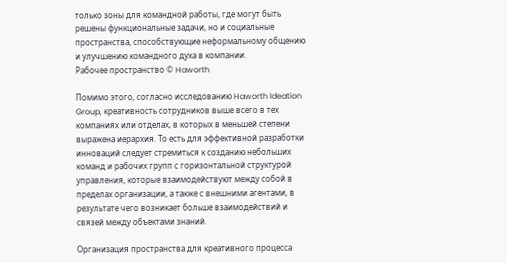только зоны для командной работы, где могут быть решены функциональные задачи, но и социальные пространства, способствующие неформальному общению и улучшению командного духа в компании.
Рабочее пространство © Haworth

Помимо этого, согласно исследованию Haworth Ideation Group, креативность сотрудников выше всего в тех компаниях или отделах, в которых в меньшей степени выражена иерархия. То есть для эффективной разработки инноваций следует стремиться к созданию небольших команд и рабочих групп с горизонтальной структурой управления, которые взаимодействуют между собой в пределах организации, а также с внешними агентами, в результате чего возникает больше взаимодействий и связей между объектами знаний.

Организация пространства для креативного процесса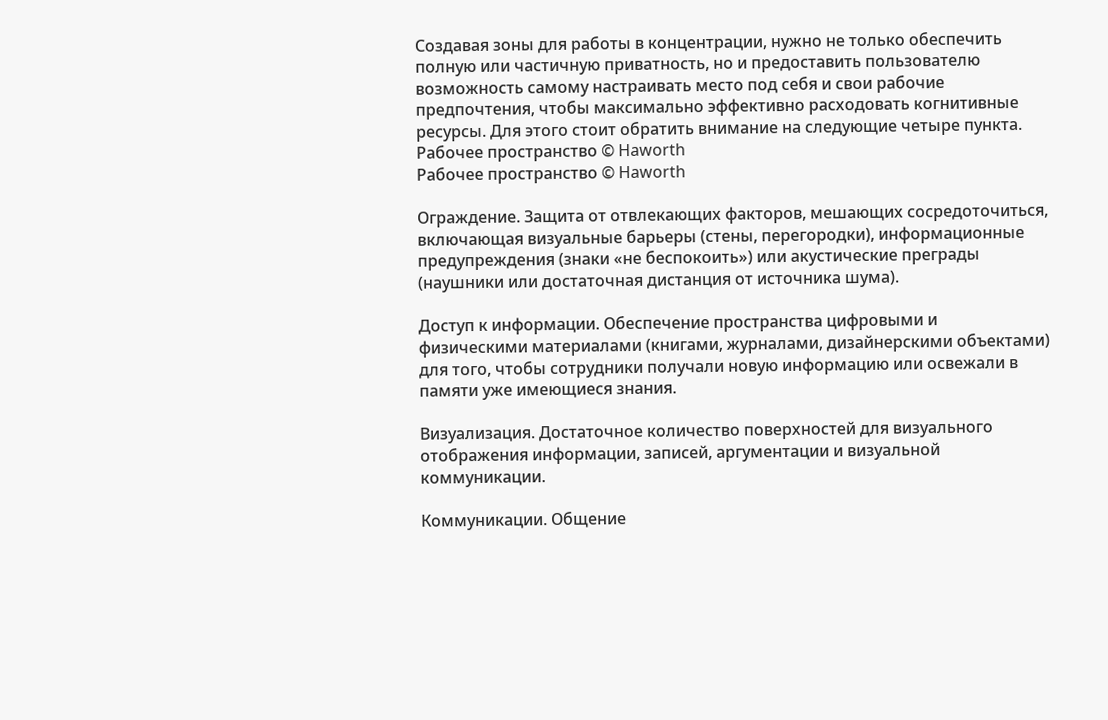Создавая зоны для работы в концентрации, нужно не только обеспечить полную или частичную приватность, но и предоставить пользователю возможность самому настраивать место под себя и свои рабочие предпочтения, чтобы максимально эффективно расходовать когнитивные ресурсы. Для этого стоит обратить внимание на следующие четыре пункта.
Рабочее пространство © Haworth
Рабочее пространство © Haworth

Ограждение. Защита от отвлекающих факторов, мешающих сосредоточиться, включающая визуальные барьеры (стены, перегородки), информационные предупреждения (знаки «не беспокоить») или акустические преграды (наушники или достаточная дистанция от источника шума).

Доступ к информации. Обеспечение пространства цифровыми и физическими материалами (книгами, журналами, дизайнерскими объектами) для того, чтобы сотрудники получали новую информацию или освежали в памяти уже имеющиеся знания.

Визуализация. Достаточное количество поверхностей для визуального отображения информации, записей, аргументации и визуальной коммуникации.

Коммуникации. Общение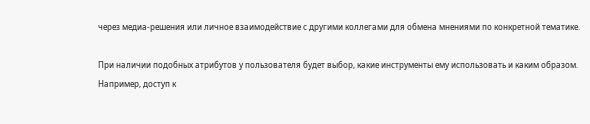через медиа-решения или личное взаимодействие с другими коллегами для обмена мнениями по конкретной тематике.

При наличии подобных атрибутов у пользователя будет выбор, какие инструменты ему использовать и каким образом. Например, доступ к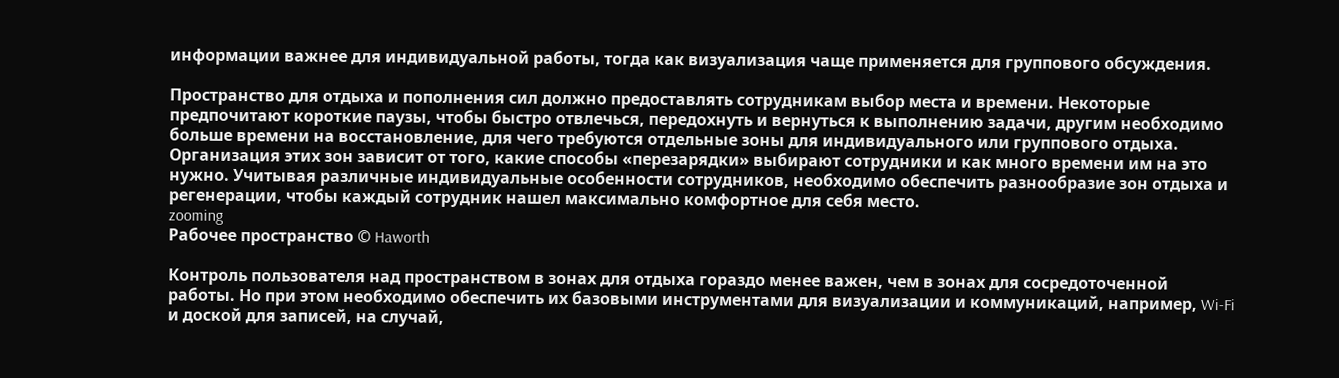информации важнее для индивидуальной работы, тогда как визуализация чаще применяется для группового обсуждения.

Пространство для отдыха и пополнения сил должно предоставлять сотрудникам выбор места и времени. Некоторые предпочитают короткие паузы, чтобы быстро отвлечься, передохнуть и вернуться к выполнению задачи, другим необходимо больше времени на восстановление, для чего требуются отдельные зоны для индивидуального или группового отдыха. Организация этих зон зависит от того, какие способы «перезарядки» выбирают сотрудники и как много времени им на это нужно. Учитывая различные индивидуальные особенности сотрудников, необходимо обеспечить разнообразие зон отдыха и регенерации, чтобы каждый сотрудник нашел максимально комфортное для себя место.
zooming
Рабочее пространство © Haworth

Контроль пользователя над пространством в зонах для отдыха гораздо менее важен, чем в зонах для сосредоточенной работы. Но при этом необходимо обеспечить их базовыми инструментами для визуализации и коммуникаций, например, Wi-Fi и доской для записей, на случай,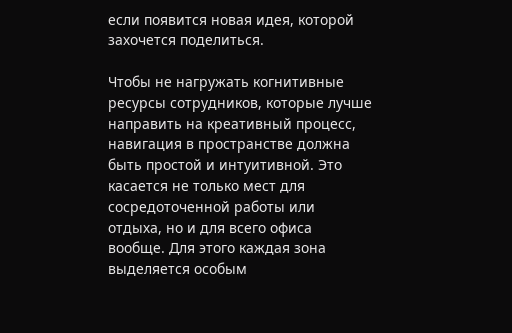если появится новая идея, которой захочется поделиться.

Чтобы не нагружать когнитивные ресурсы сотрудников, которые лучше направить на креативный процесс, навигация в пространстве должна быть простой и интуитивной. Это касается не только мест для сосредоточенной работы или отдыха, но и для всего офиса вообще. Для этого каждая зона выделяется особым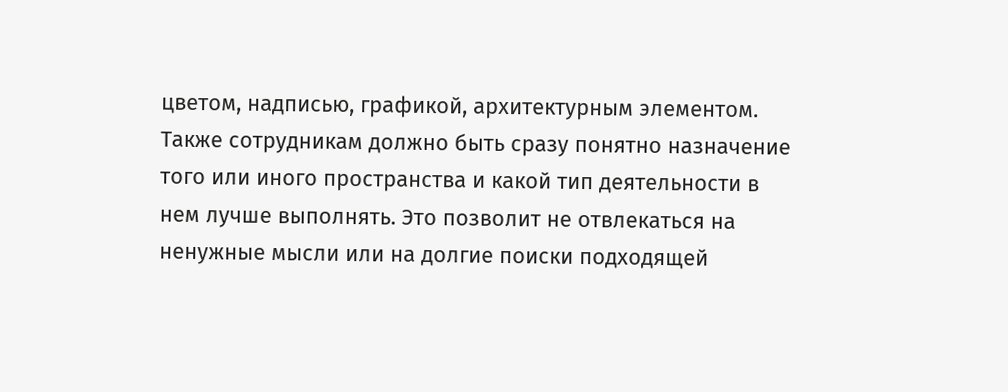цветом, надписью, графикой, архитектурным элементом. Также сотрудникам должно быть сразу понятно назначение того или иного пространства и какой тип деятельности в нем лучше выполнять. Это позволит не отвлекаться на ненужные мысли или на долгие поиски подходящей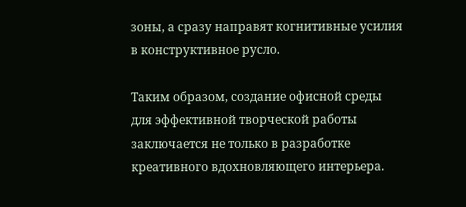зоны, а сразу направят когнитивные усилия в конструктивное русло.

Таким образом, создание офисной среды для эффективной творческой работы заключается не только в разработке креативного вдохновляющего интерьера.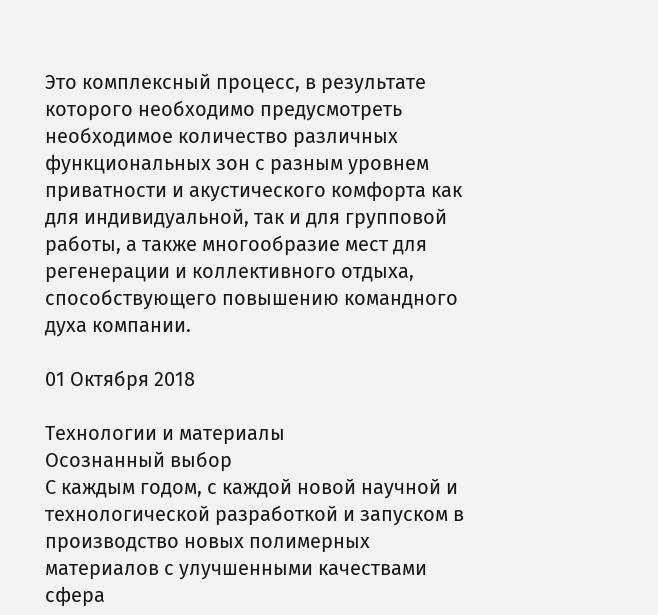Это комплексный процесс, в результате которого необходимо предусмотреть необходимое количество различных функциональных зон с разным уровнем приватности и акустического комфорта как для индивидуальной, так и для групповой работы, а также многообразие мест для регенерации и коллективного отдыха, способствующего повышению командного духа компании.

01 Октября 2018

Технологии и материалы
Осознанный выбор
С каждым годом, с каждой новой научной и технологической разработкой и запуском в производство новых полимерных материалов с улучшенными качествами сфера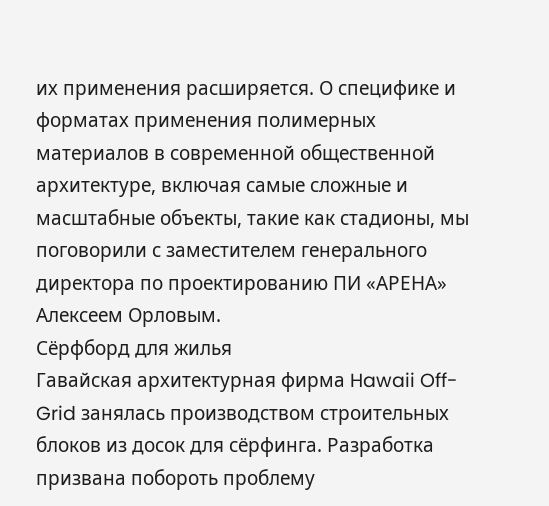их применения расширяется. О специфике и форматах применения полимерных материалов в современной общественной архитектуре, включая самые сложные и масштабные объекты, такие как стадионы, мы поговорили с заместителем генерального директора по проектированию ПИ «АРЕНА» Алексеем Орловым.
Сёрфборд для жилья
Гавайская архитектурная фирма Hawaii Off-Grid занялась производством строительных блоков из досок для сёрфинга. Разработка призвана побороть проблему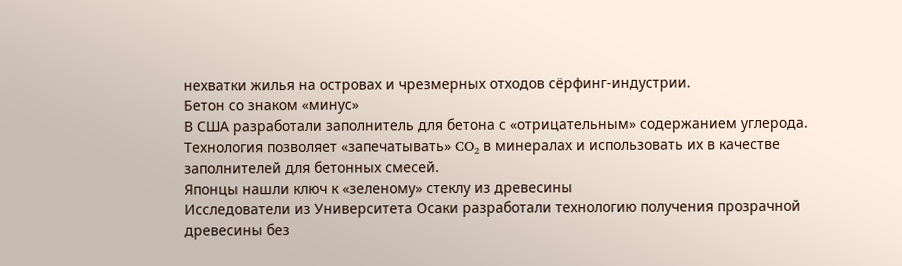нехватки жилья на островах и чрезмерных отходов сёрфинг-индустрии.
Бетон со знаком «минус»
В США разработали заполнитель для бетона с «отрицательным» содержанием углерода. Технология позволяет «запечатывать» CO₂ в минералах и использовать их в качестве заполнителей для бетонных смесей.
Японцы нашли ключ к «зеленому» стеклу из древесины
Исследователи из Университета Осаки разработали технологию получения прозрачной древесины без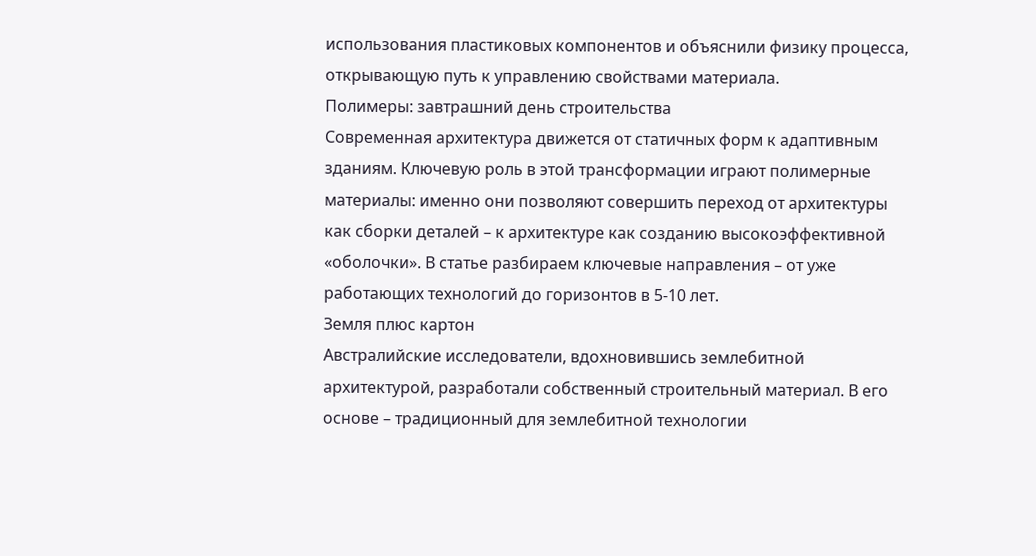использования пластиковых компонентов и объяснили физику процесса, открывающую путь к управлению свойствами материала.
Полимеры: завтрашний день строительства
Современная архитектура движется от статичных форм к адаптивным зданиям. Ключевую роль в этой трансформации играют полимерные материалы: именно они позволяют совершить переход от архитектуры как сборки деталей – к архитектуре как созданию высокоэффективной «оболочки». В статье разбираем ключевые направления – от уже работающих технологий до горизонтов в 5-10 лет.
Земля плюс картон
Австралийские исследователи, вдохновившись землебитной архитектурой, разработали собственный строительный материал. В его основе – традиционный для землебитной технологии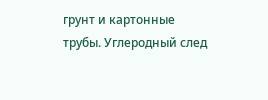грунт и картонные трубы. Углеродный след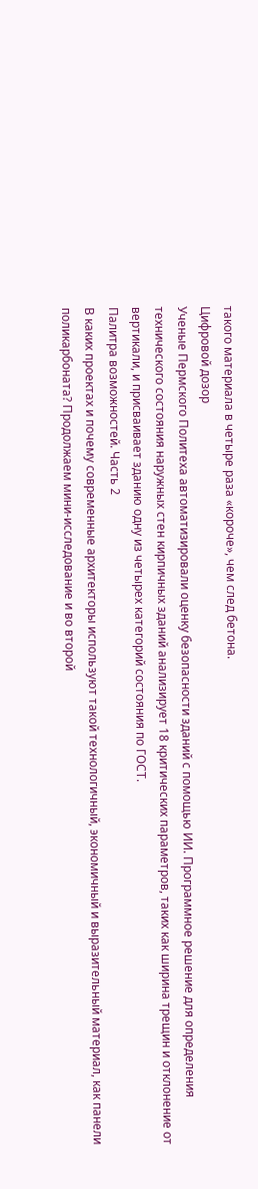такого материала в четыре раза «короче», чем след бетона.
Цифровой дозор
Ученые Пермского Политеха автоматизировали оценку безопасности зданий с помощью ИИ. Программное решение для определения технического состояния наружных стен кирпичных зданий анализирует 18 критических параметров, таких как ширина трещин и отклонение от вертикали, и присваивает зданию одну из четырех категорий состояния по ГОСТ.
Палитра возможностей. Часть 2
В каких проектах и почему современные архитекторы используют такой технологичный, экономичный и выразительный материал, как панели поликарбоната? Продолжаем мини-исследование и во второй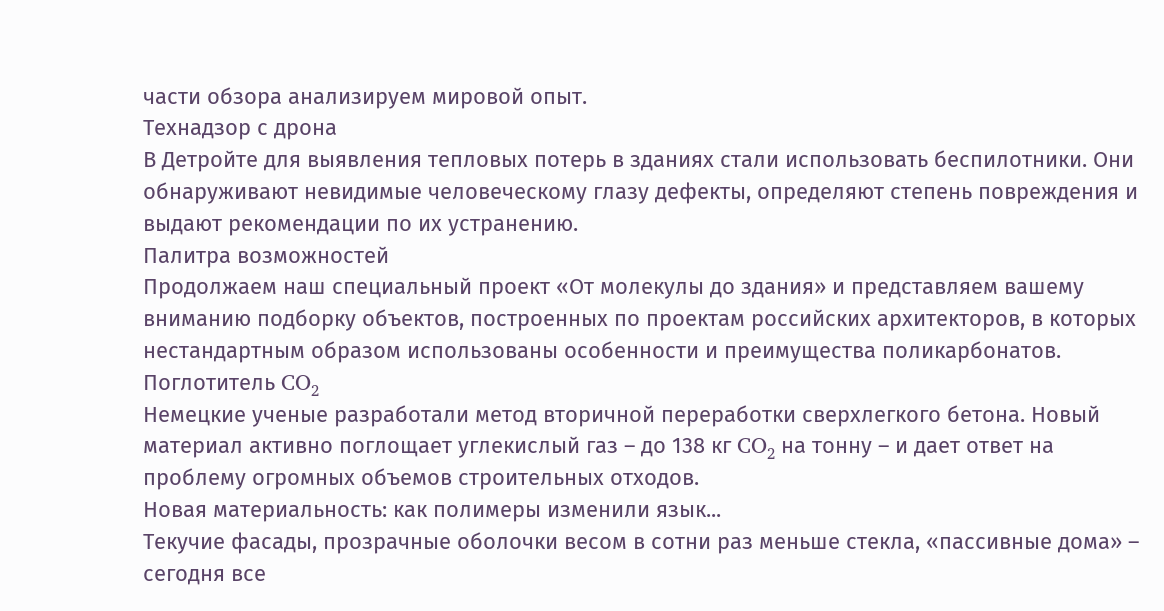части обзора анализируем мировой опыт.
Технадзор с дрона
В Детройте для выявления тепловых потерь в зданиях стали использовать беспилотники. Они обнаруживают невидимые человеческому глазу дефекты, определяют степень повреждения и выдают рекомендации по их устранению.
Палитра возможностей
Продолжаем наш специальный проект «От молекулы до здания» и представляем вашему вниманию подборку объектов, построенных по проектам российских архитекторов, в которых нестандартным образом использованы особенности и преимущества поликарбонатов.
Поглотитель CO₂
Немецкие ученые разработали метод вторичной переработки сверхлегкого бетона. Новый материал активно поглощает углекислый газ – до 138 кг CO₂ на тонну – и дает ответ на проблему огромных объемов строительных отходов.
Новая материальность: как полимеры изменили язык...
Текучие фасады, прозрачные оболочки весом в сотни раз меньше стекла, «пассивные дома» – сегодня все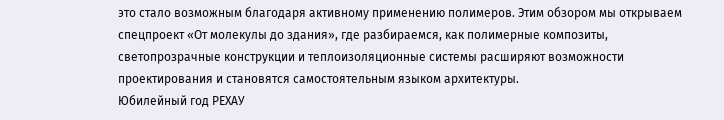это стало возможным благодаря активному применению полимеров. Этим обзором мы открываем спецпроект «От молекулы до здания», где разбираемся, как полимерные композиты, светопрозрачные конструкции и теплоизоляционные системы расширяют возможности проектирования и становятся самостоятельным языком архитектуры.
Юбилейный год РЕХАУ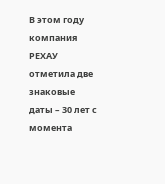В этом году компания РЕХАУ отметила две знаковые даты – 30 лет с момента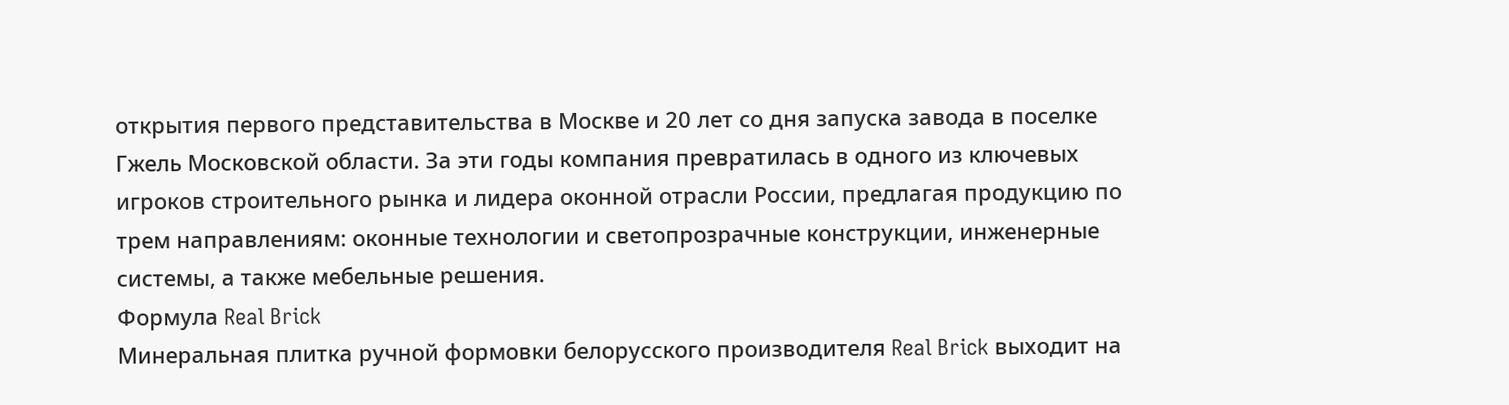открытия первого представительства в Москве и 20 лет со дня запуска завода в поселке Гжель Московской области. За эти годы компания превратилась в одного из ключевых игроков строительного рынка и лидера оконной отрасли России, предлагая продукцию по трем направлениям: оконные технологии и светопрозрачные конструкции, инженерные системы, а также мебельные решения.
Формула Real Brick
Минеральная плитка ручной формовки белорусского производителя Real Brick выходит на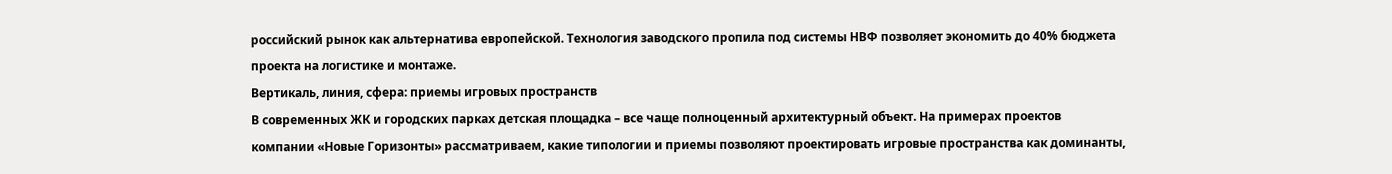российский рынок как альтернатива европейской. Технология заводского пропила под системы НВФ позволяет экономить до 40% бюджета проекта на логистике и монтаже.
Вертикаль, линия, сфера: приемы игровых пространств
В современных ЖК и городских парках детская площадка – все чаще полноценный архитектурный объект. На примерах проектов компании «Новые Горизонты» рассматриваем, какие типологии и приемы позволяют проектировать игровые пространства как доминанты,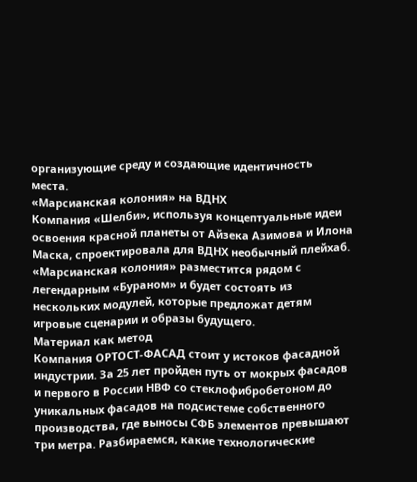организующие среду и создающие идентичность места.
«Марсианская колония» на ВДНХ
Компания «Шелби», используя концептуальные идеи освоения красной планеты от Айзека Азимова и Илона Маска, спроектировала для ВДНХ необычный плейхаб. «Марсианская колония» разместится рядом с легендарным «Бураном» и будет состоять из нескольких модулей, которые предложат детям игровые сценарии и образы будущего.
Материал как метод
Компания ОРТОСТ-ФАСАД стоит у истоков фасадной индустрии. За 25 лет пройден путь от мокрых фасадов и первого в России НВФ со стеклофибробетоном до уникальных фасадов на подсистеме собственного производства, где выносы СФБ элементов превышают три метра. Разбираемся, какие технологические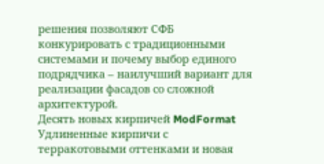решения позволяют СФБ конкурировать с традиционными системами и почему выбор единого подрядчика – наилучший вариант для реализации фасадов со сложной архитектурой.
Десять новых кирпичей ModFormat
Удлиненные кирпичи с терракотовыми оттенками и новая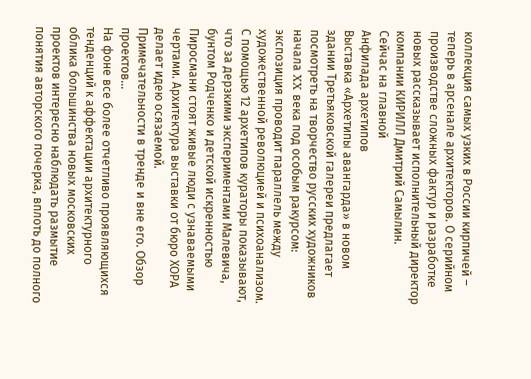коллекция самых узких в России кирпичей – теперь в арсенале архитекторов. О серийном производстве сложных фактур и разработке новых рассказывает исполнительный директор компании КИРИЛЛ Дмитрий Самылин.
Сейчас на главной
Анфилада архетипов
Выставка «Архетипы авангарда» в новом здании Третьяковской галереи предлагает посмотреть на творчество русских художников начала XX века под особым ракурсом: экспозиция проводит параллель между художественной революцией и психоанализом. С помощью 12 архетипов кураторы показывают, что за дерзкими экспериментами Малевича, бунтом Родченко и детской искренностью Пиросмани стоят живые люди с узнаваемыми чертами. Архитектура выставки от бюро ХОРА делает идею осязаемой.
Примечательности в тренде и вне его. Обзор проектов...
На фоне все более отчетливо проявляющихся тенденций к аффектации архитектурного облика большинства новых московских проектов интересно наблюдать размытие понятия авторского почерка, вплоть до полного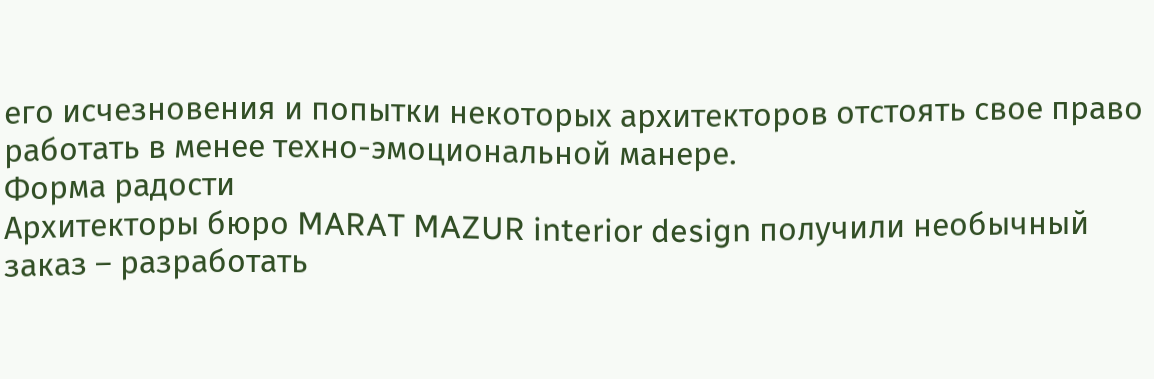его исчезновения и попытки некоторых архитекторов отстоять свое право работать в менее техно-эмоциональной манере.
Форма радости
Архитекторы бюро MARAT MAZUR interior design получили необычный заказ – разработать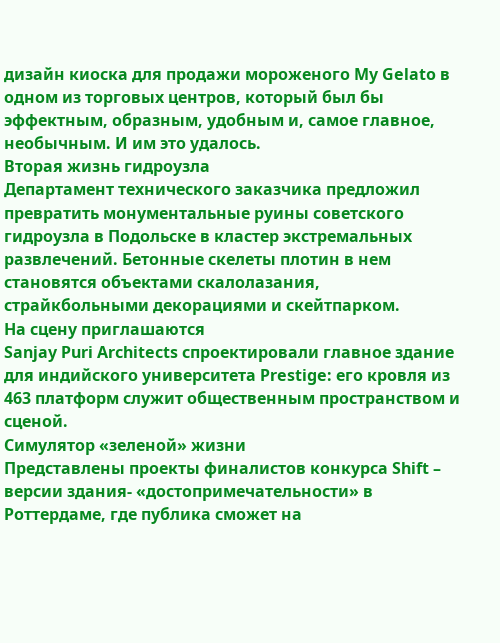дизайн киоска для продажи мороженого My Gelato в одном из торговых центров, который был бы эффектным, образным, удобным и, самое главное, необычным. И им это удалось.
Вторая жизнь гидроузла
Департамент технического заказчика предложил превратить монументальные руины советского гидроузла в Подольске в кластер экстремальных развлечений. Бетонные скелеты плотин в нем становятся объектами скалолазания, страйкбольными декорациями и скейтпарком.
На сцену приглашаются
Sanjay Puri Architects спроектировали главное здание для индийского университета Prestige: его кровля из 463 платформ служит общественным пространством и сценой.
Симулятор «зеленой» жизни
Представлены проекты финалистов конкурса Shift – версии здания- «достопримечательности» в Роттердаме, где публика сможет на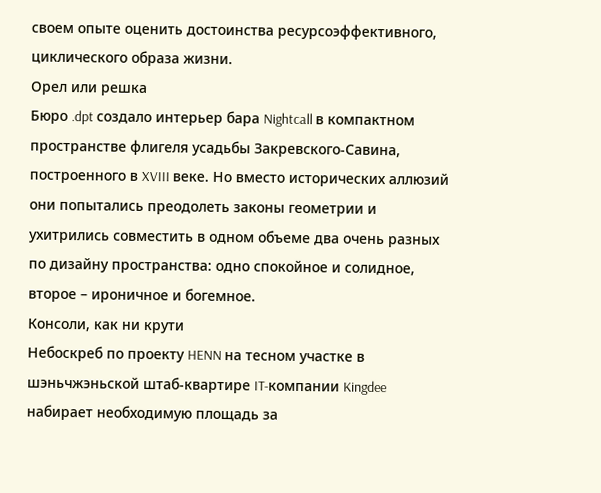своем опыте оценить достоинства ресурсоэффективного, циклического образа жизни.
Орел или решка
Бюро .dpt создало интерьер бара Nightcall в компактном пространстве флигеля усадьбы Закревского-Савина, построенного в XVIII веке. Но вместо исторических аллюзий они попытались преодолеть законы геометрии и ухитрились совместить в одном объеме два очень разных по дизайну пространства: одно спокойное и солидное, второе – ироничное и богемное.
Консоли, как ни крути
Небоскреб по проекту HENN на тесном участке в шэньчжэньской штаб-квартире IT-компании Kingdee набирает необходимую площадь за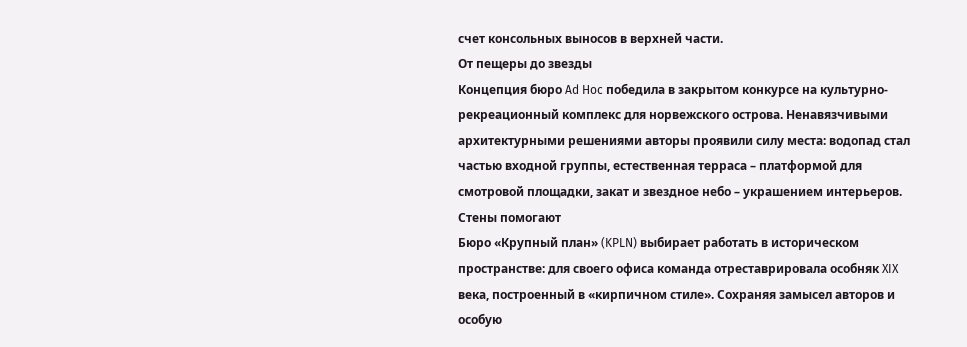счет консольных выносов в верхней части.
От пещеры до звезды
Концепция бюро Ad Hoc победила в закрытом конкурсе на культурно-рекреационный комплекс для норвежского острова. Ненавязчивыми архитектурными решениями авторы проявили силу места: водопад стал частью входной группы, естественная терраса – платформой для смотровой площадки, закат и звездное небо – украшением интерьеров.
Стены помогают
Бюро «Крупный план» (KPLN) выбирает работать в историческом пространстве: для своего офиса команда отреставрировала особняк XIX века, построенный в «кирпичном стиле». Сохраняя замысел авторов и особую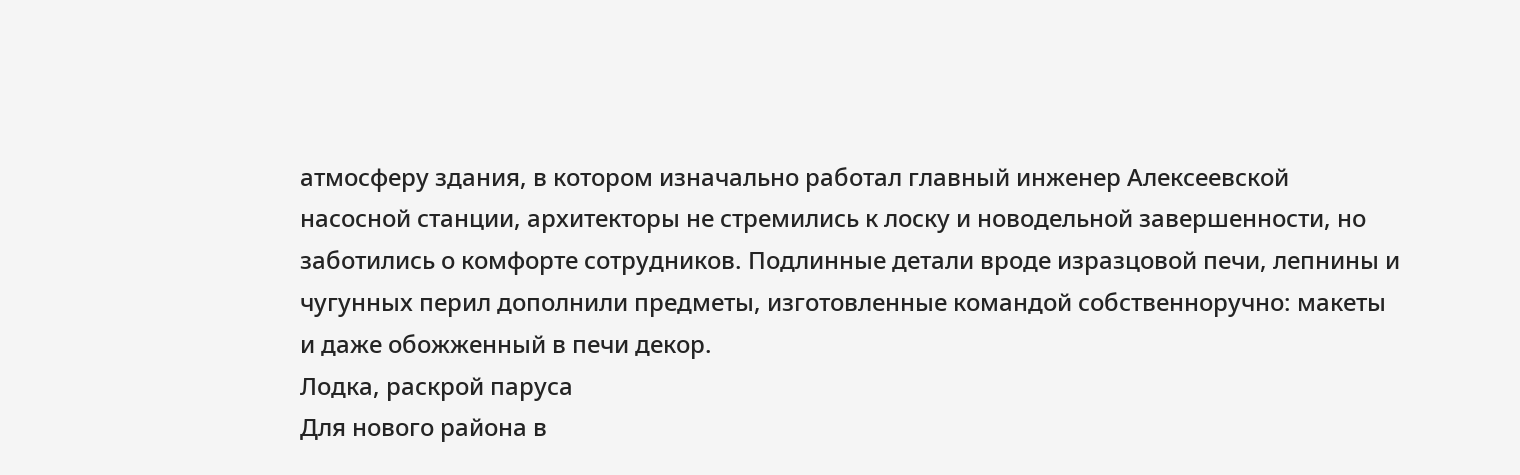атмосферу здания, в котором изначально работал главный инженер Алексеевской насосной станции, архитекторы не стремились к лоску и новодельной завершенности, но заботились о комфорте сотрудников. Подлинные детали вроде изразцовой печи, лепнины и чугунных перил дополнили предметы, изготовленные командой собственноручно: макеты и даже обожженный в печи декор.
Лодка, раскрой паруса
Для нового района в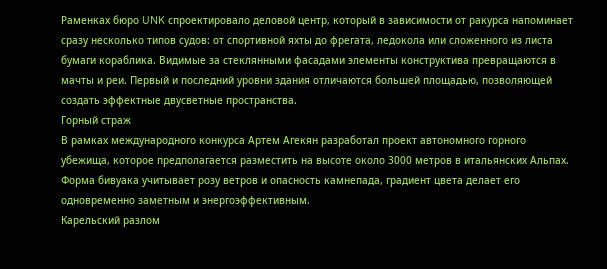Раменках бюро UNK спроектировало деловой центр, который в зависимости от ракурса напоминает сразу несколько типов судов: от спортивной яхты до фрегата, ледокола или сложенного из листа бумаги кораблика. Видимые за стеклянными фасадами элементы конструктива превращаются в мачты и реи. Первый и последний уровни здания отличаются большей площадью, позволяющей создать эффектные двусветные пространства.
Горный страж
В рамках международного конкурса Артем Агекян разработал проект автономного горного убежища, которое предполагается разместить на высоте около 3000 метров в итальянских Альпах. Форма бивуака учитывает розу ветров и опасность камнепада, градиент цвета делает его одновременно заметным и энергоэффективным.
Карельский разлом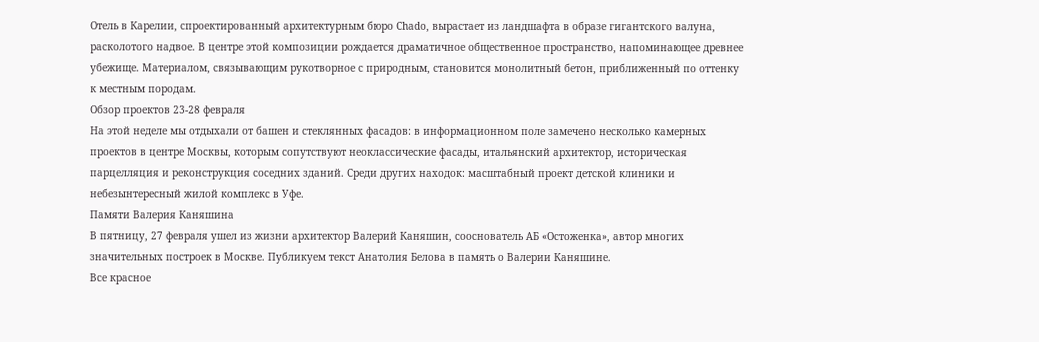Отель в Карелии, спроектированный архитектурным бюро Chado, вырастает из ландшафта в образе гигантского валуна, расколотого надвое. В центре этой композиции рождается драматичное общественное пространство, напоминающее древнее убежище. Материалом, связывающим рукотворное с природным, становится монолитный бетон, приближенный по оттенку к местным породам.
Обзор проектов 23-28 февраля
На этой неделе мы отдыхали от башен и стеклянных фасадов: в информационном поле замечено несколько камерных проектов в центре Москвы, которым сопутствуют неоклассические фасады, итальянский архитектор, историческая парцелляция и реконструкция соседних зданий. Среди других находок: масштабный проект детской клиники и небезынтересный жилой комплекс в Уфе.
Памяти Валерия Каняшина
В пятницу, 27 февраля ушел из жизни архитектор Валерий Каняшин, сооснователь АБ «Остоженка», автор многих значительных построек в Москве. Публикуем текст Анатолия Белова в память о Валерии Каняшине.
Все красное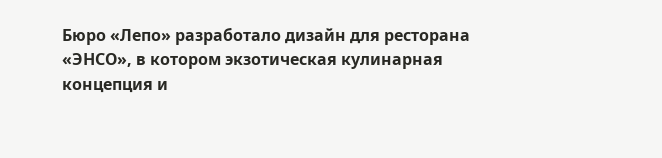Бюро «Лепо» разработало дизайн для ресторана «ЭНСО», в котором экзотическая кулинарная концепция и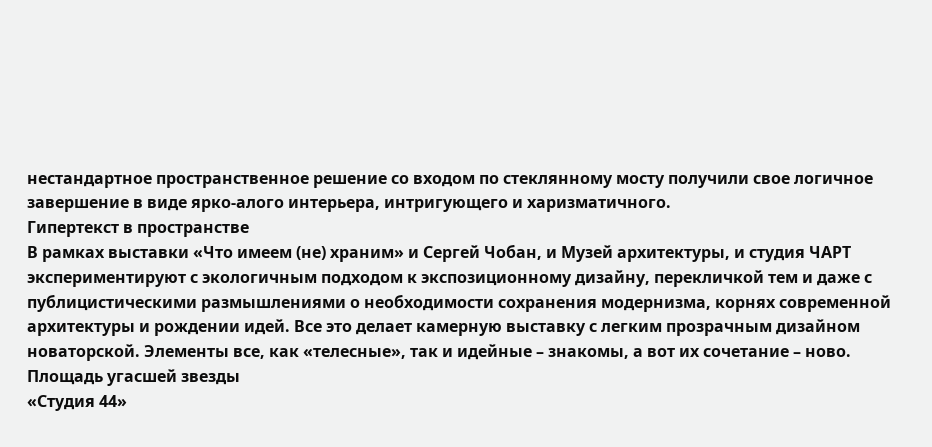нестандартное пространственное решение со входом по стеклянному мосту получили свое логичное завершение в виде ярко-алого интерьера, интригующего и харизматичного.
Гипертекст в пространстве
В рамках выставки «Что имеем (не) храним» и Сергей Чобан, и Музей архитектуры, и студия ЧАРТ экспериментируют с экологичным подходом к экспозиционному дизайну, перекличкой тем и даже с публицистическими размышлениями о необходимости сохранения модернизма, корнях современной архитектуры и рождении идей. Все это делает камерную выставку с легким прозрачным дизайном новаторской. Элементы все, как «телесные», так и идейные – знакомы, а вот их сочетание – ново.
Площадь угасшей звезды
«Студия 44»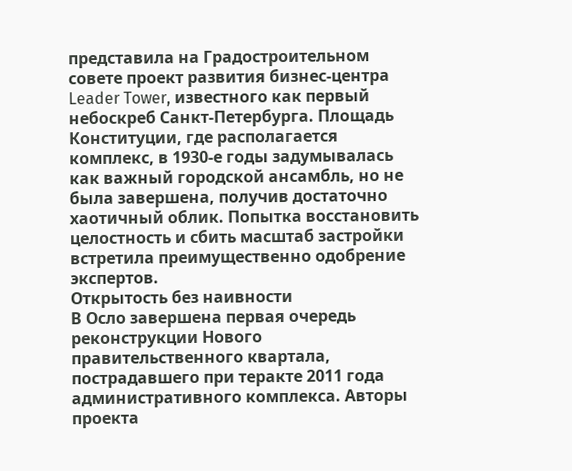представила на Градостроительном совете проект развития бизнес-центра Leader Tower, известного как первый небоскреб Санкт-Петербурга. Площадь Конституции, где располагается комплекс, в 1930-е годы задумывалась как важный городской ансамбль, но не была завершена, получив достаточно хаотичный облик. Попытка восстановить целостность и сбить масштаб застройки встретила преимущественно одобрение экспертов.
Открытость без наивности
В Осло завершена первая очередь реконструкции Нового правительственного квартала, пострадавшего при теракте 2011 года административного комплекса. Авторы проекта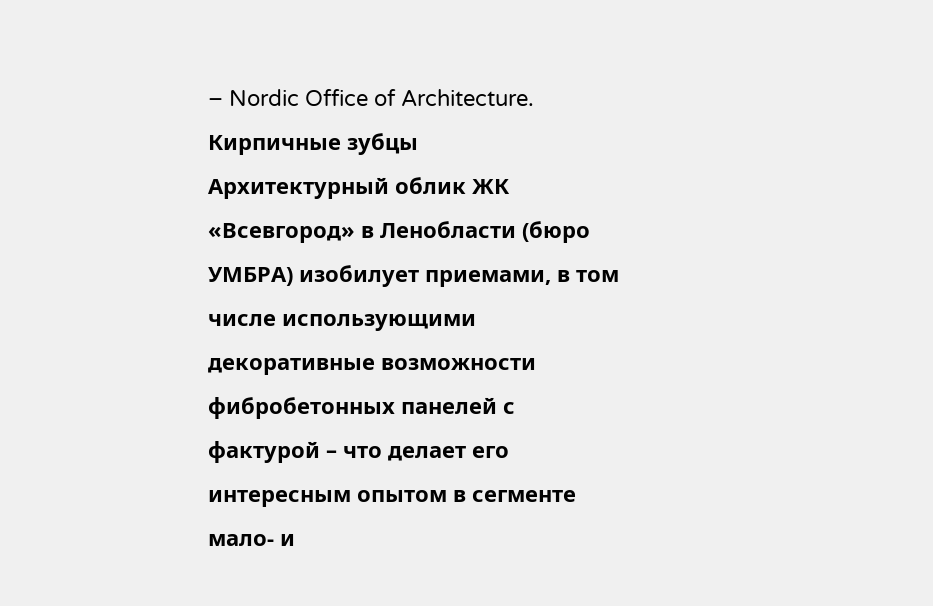– Nordic Office of Architecture.
Кирпичные зубцы
Архитектурный облик ЖК «Всевгород» в Ленобласти (бюро УМБРА) изобилует приемами, в том числе использующими декоративные возможности фибробетонных панелей с фактурой – что делает его интересным опытом в сегменте мало- и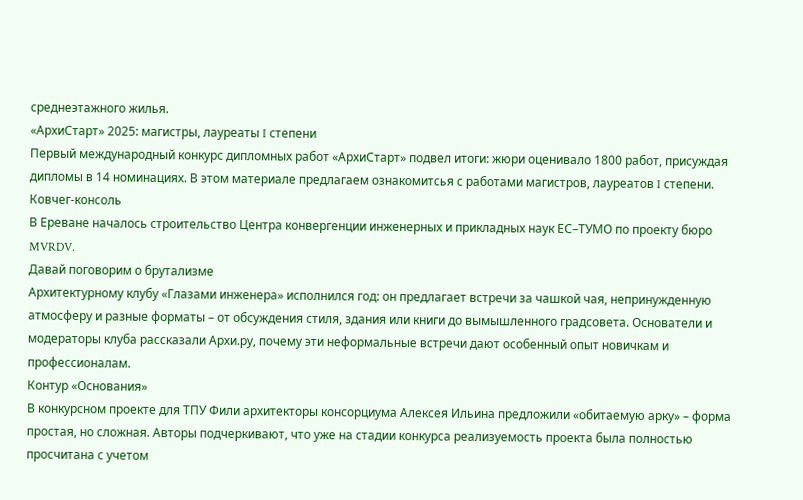среднеэтажного жилья.
«АрхиСтарт» 2025: магистры, лауреаты I степени
Первый международный конкурс дипломных работ «АрхиСтарт» подвел итоги: жюри оценивало 1800 работ, присуждая дипломы в 14 номинациях. В этом материале предлагаем ознакомитсья с работами магистров, лауреатов I степени.
Ковчег-консоль
В Ереване началось строительство Центра конвергенции инженерных и прикладных наук ЕС–ТУМО по проекту бюро MVRDV.
Давай поговорим о брутализме
Архитектурному клубу «Глазами инженера» исполнился год: он предлагает встречи за чашкой чая, непринужденную атмосферу и разные форматы – от обсуждения стиля, здания или книги до вымышленного градсовета. Основатели и модераторы клуба рассказали Архи.ру, почему эти неформальные встречи дают особенный опыт новичкам и профессионалам.
Контур «Основания»
В конкурсном проекте для ТПУ Фили архитекторы консорциума Алексея Ильина предложили «обитаемую арку» – форма простая, но сложная. Авторы подчеркивают, что уже на стадии конкурса реализуемость проекта была полностью просчитана с учетом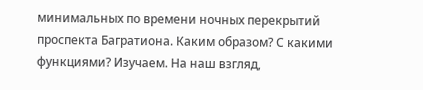минимальных по времени ночных перекрытий проспекта Багратиона. Каким образом? С какими функциями? Изучаем. На наш взгляд,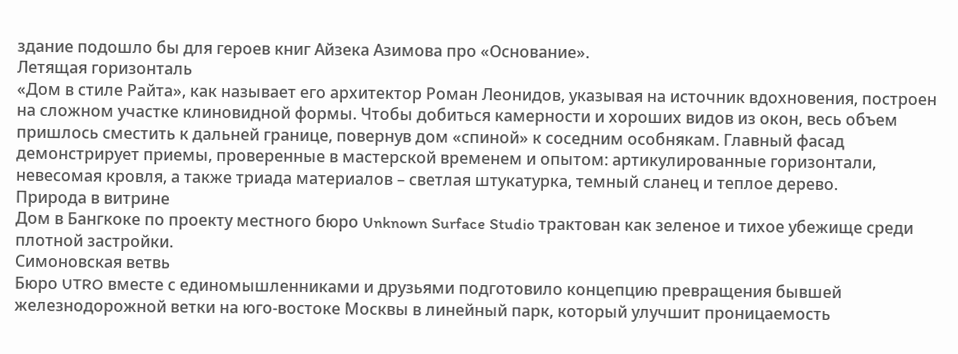здание подошло бы для героев книг Айзека Азимова про «Основание».
Летящая горизонталь
«Дом в стиле Райта», как называет его архитектор Роман Леонидов, указывая на источник вдохновения, построен на сложном участке клиновидной формы. Чтобы добиться камерности и хороших видов из окон, весь объем пришлось сместить к дальней границе, повернув дом «спиной» к соседним особнякам. Главный фасад демонстрирует приемы, проверенные в мастерской временем и опытом: артикулированные горизонтали, невесомая кровля, а также триада материалов – светлая штукатурка, темный сланец и теплое дерево.
Природа в витрине
Дом в Бангкоке по проекту местного бюро Unknown Surface Studio трактован как зеленое и тихое убежище среди плотной застройки.
Симоновская ветвь
Бюро UTRO вместе с единомышленниками и друзьями подготовило концепцию превращения бывшей железнодорожной ветки на юго-востоке Москвы в линейный парк, который улучшит проницаемость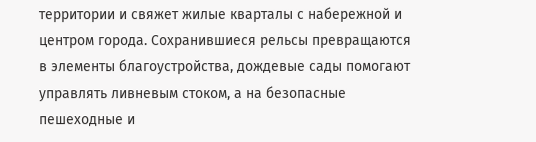территории и свяжет жилые кварталы с набережной и центром города. Сохранившиеся рельсы превращаются в элементы благоустройства, дождевые сады помогают управлять ливневым стоком, а на безопасные пешеходные и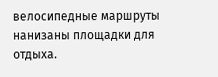велосипедные маршруты нанизаны площадки для отдыха.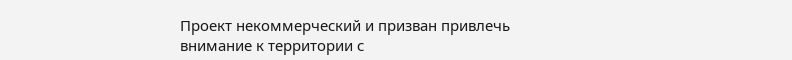Проект некоммерческий и призван привлечь внимание к территории с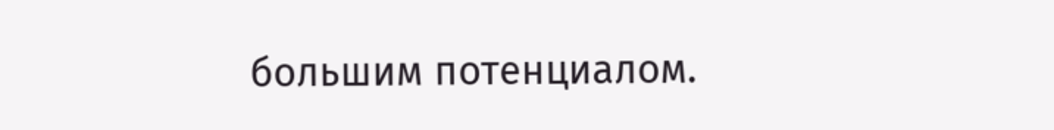большим потенциалом.